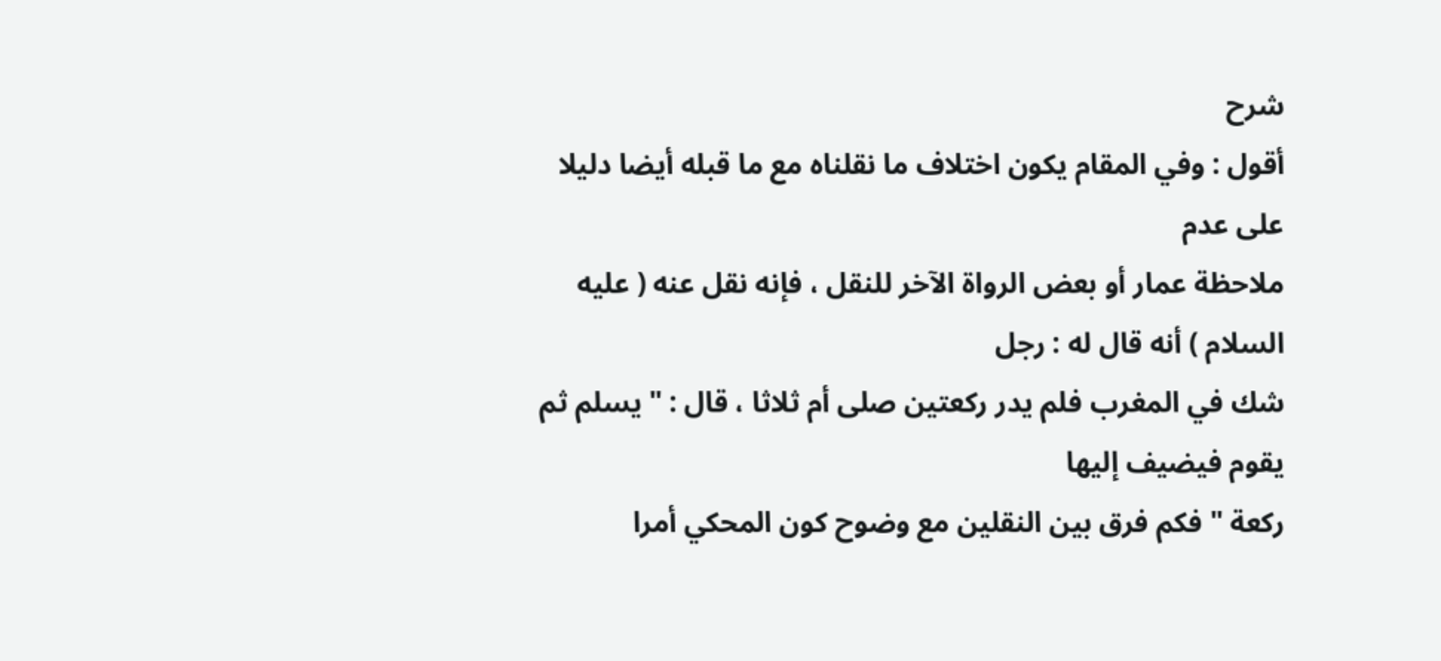شرح
أقول : وفي المقام يكون اختلاف ما نقلناه مع ما قبله أيضا دليلا على عدم
ملاحظة عمار أو بعض الرواة الآخر للنقل ، فإنه نقل عنه ( عليه السلام ) أنه قال له : رجل
شك في المغرب فلم يدر ركعتين صلى أم ثلاثا ، قال : " يسلم ثم يقوم فيضيف إليها
ركعة " فكم فرق بين النقلين مع وضوح كون المحكي أمرا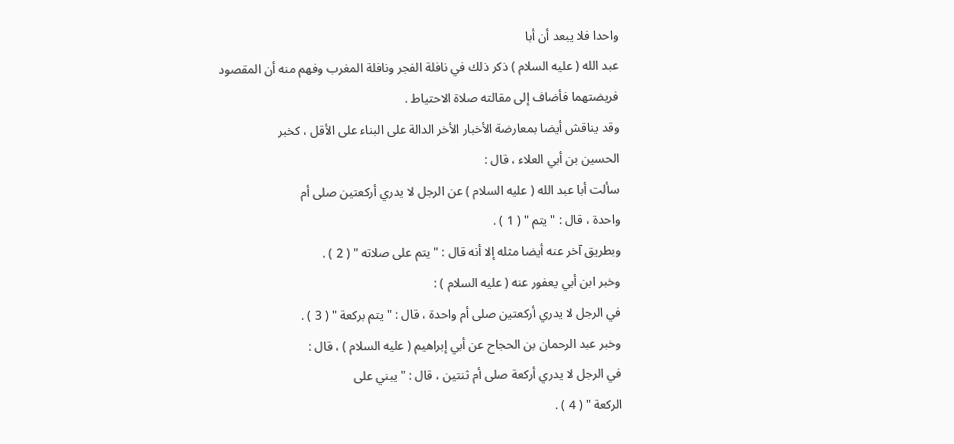واحدا فلا يبعد أن أبا
عبد الله ( عليه السلام ) ذكر ذلك في نافلة الفجر ونافلة المغرب وفهم منه أن المقصود
فريضتهما فأضاف إلى مقالته صلاة الاحتياط .
وقد يناقش أيضا بمعارضة الأخبار الأخر الدالة على البناء على الأقل ، كخبر
الحسين بن أبي العلاء ، قال :
سألت أبا عبد الله ( عليه السلام ) عن الرجل لا يدري أركعتين صلى أم
واحدة ، قال : " يتم " ( 1 ) .
وبطريق آخر عنه أيضا مثله إلا أنه قال : " يتم على صلاته " ( 2 ) .
وخبر ابن أبي يعفور عنه ( عليه السلام ) :
في الرجل لا يدري أركعتين صلى أم واحدة ، قال : " يتم بركعة " ( 3 ) .
وخبر عبد الرحمان بن الحجاح عن أبي إبراهيم ( عليه السلام ) ، قال :
في الرجل لا يدري أركعة صلى أم ثنتين ، قال : " يبني على
الركعة " ( 4 ) .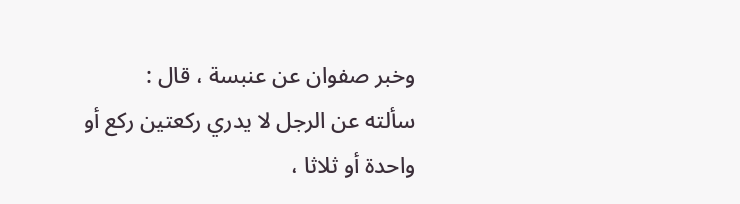وخبر صفوان عن عنبسة ، قال :
سألته عن الرجل لا يدري ركعتين ركع أو واحدة أو ثلاثا ،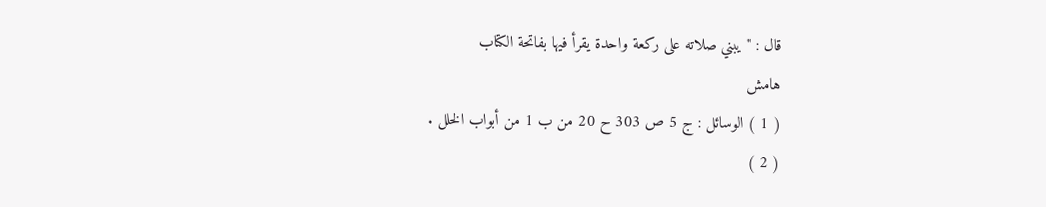قال : " يبني صلاته على ركعة واحدة يقرأ فيها بفاتحة الكتاب
هامش
( 1 ) الوسائل : ج 5 ص 303 ح 20 من ب 1 من أبواب الخلل .
( 2 )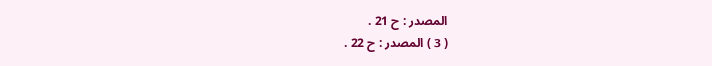المصدر : ح 21 .
( 3 ) المصدر : ح 22 .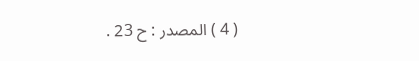( 4 ) المصدر : ح 23 .